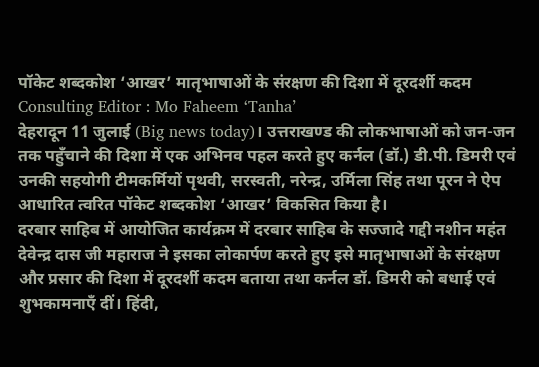पॉकेट शब्दकोश ‘आखर’ मातृभाषाओं के संरक्षण की दिशा में दूरदर्शी कदम
Consulting Editor : Mo Faheem ‘Tanha’
देहरादून 11 जुलाई (Big news today)। उत्तराखण्ड की लोकभाषाओं को जन-जन तक पहुँचाने की दिशा में एक अभिनव पहल करते हुए कर्नल (डॉ.) डी.पी. डिमरी एवं उनकी सहयोगी टीमकर्मियों पृथवी, सरस्वती, नरेन्द्र, उर्मिला सिंह तथा पूरन ने ऐप आधारित त्वरित पॉकेट शब्दकोश ‘आखर’ विकसित किया है।
दरबार साहिब में आयोजित कार्यक्रम में दरबार साहिब के सज्जादे गद्दी नशीन महंत देवेन्द्र दास जी महाराज ने इसका लोकार्पण करते हुए इसे मातृभाषाओं के संरक्षण और प्रसार की दिशा में दूरदर्शी कदम बताया तथा कर्नल डॉ. डिमरी को बधाई एवं शुभकामनाएँ दीं। हिंदी,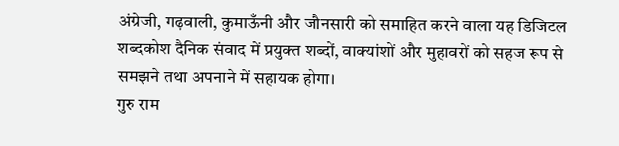अंग्रेजी, गढ़वाली, कुमाऊँनी और जौनसारी को समाहित करने वाला यह डिजिटल शब्दकोश दैनिक संवाद में प्रयुक्त शब्दों, वाक्यांशों और मुहावरों को सहज रूप से समझने तथा अपनाने में सहायक होगा।
गुरु राम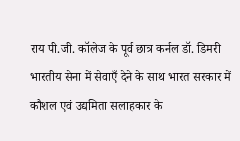राय पी.जी. कॉलेज के पूर्व छात्र कर्नल डॉ. डिमरी भारतीय सेना में सेवाएँ देने के साथ भारत सरकार में कौशल एवं उद्यमिता सलाहकार के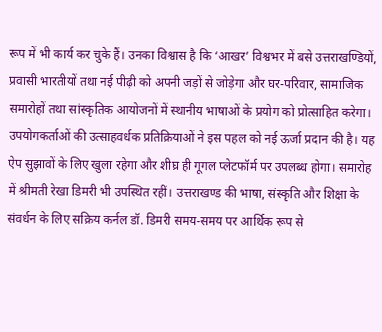रूप में भी कार्य कर चुके हैं। उनका विश्वास है कि ‘आखर’ विश्वभर में बसे उत्तराखण्डियों, प्रवासी भारतीयों तथा नई पीढ़ी को अपनी जड़ों से जोड़ेगा और घर-परिवार, सामाजिक समारोहों तथा सांस्कृतिक आयोजनों में स्थानीय भाषाओं के प्रयोग को प्रोत्साहित करेगा।
उपयोगकर्ताओं की उत्साहवर्धक प्रतिक्रियाओं ने इस पहल को नई ऊर्जा प्रदान की है। यह ऐप सुझावों के लिए खुला रहेगा और शीघ्र ही गूगल प्लेटफॉर्म पर उपलब्ध होगा। समारोह में श्रीमती रेखा डिमरी भी उपस्थित रहीं। उत्तराखण्ड की भाषा, संस्कृति और शिक्षा के संवर्धन के लिए सक्रिय कर्नल डॉ. डिमरी समय-समय पर आर्थिक रूप से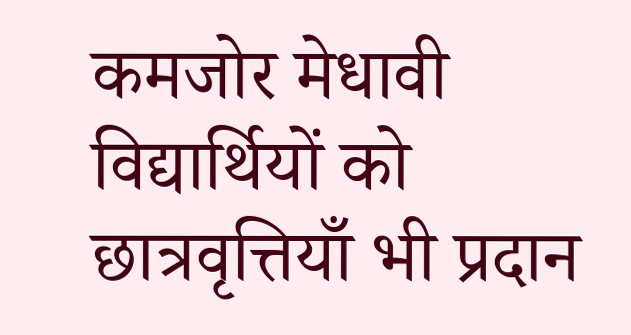कमजोर मेधावी विद्यार्थियों को छात्रवृत्तियाँ भी प्रदान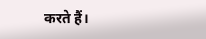करते हैं।